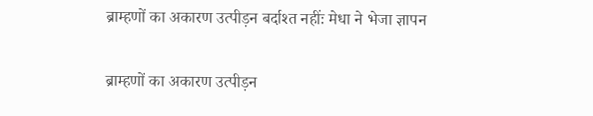ब्राम्हणों का अकारण उत्पीड़न बर्दाश्त नहींः मेधा ने भेजा ज्ञापन

ब्राम्हणों का अकारण उत्पीड़न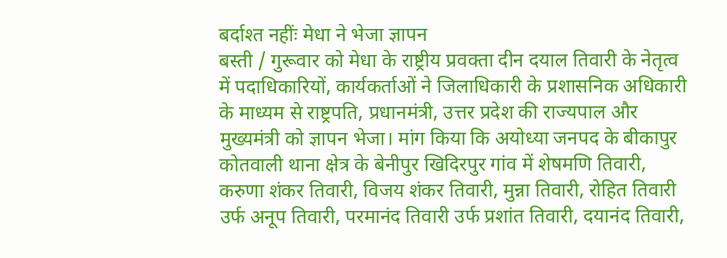बर्दाश्त नहींः मेधा ने भेजा ज्ञापन
बस्ती / गुरूवार को मेधा के राष्ट्रीय प्रवक्ता दीन दयाल तिवारी के नेतृत्व में पदाधिकारियों, कार्यकर्ताओं ने जिलाधिकारी के प्रशासनिक अधिकारी के माध्यम से राष्ट्रपति, प्रधानमंत्री, उत्तर प्रदेश की राज्यपाल और मुख्यमंत्री को ज्ञापन भेजा। मांग किया कि अयोध्या जनपद के बीकापुर कोतवाली थाना क्षेत्र के बेनीपुर खिदिरपुर गांव में शेषमणि तिवारी, करुणा शंकर तिवारी, विजय शंकर तिवारी, मुन्ना तिवारी, रोहित तिवारी उर्फ अनूप तिवारी, परमानंद तिवारी उर्फ प्रशांत तिवारी, दयानंद तिवारी,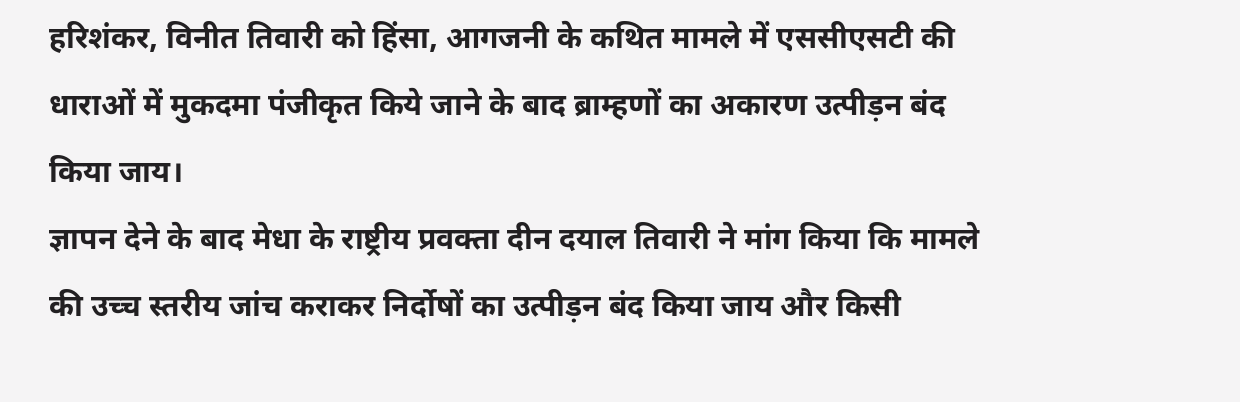हरिशंकर, विनीत तिवारी को हिंसा, आगजनी के कथित मामले में एससीएसटी की धाराओं में मुकदमा पंजीकृत किये जाने के बाद ब्राम्हणों का अकारण उत्पीड़न बंद किया जाय।
ज्ञापन देने के बाद मेधा के राष्ट्रीय प्रवक्ता दीन दयाल तिवारी ने मांग किया कि मामले की उच्च स्तरीय जांच कराकर निर्दोषों का उत्पीड़न बंद किया जाय और किसी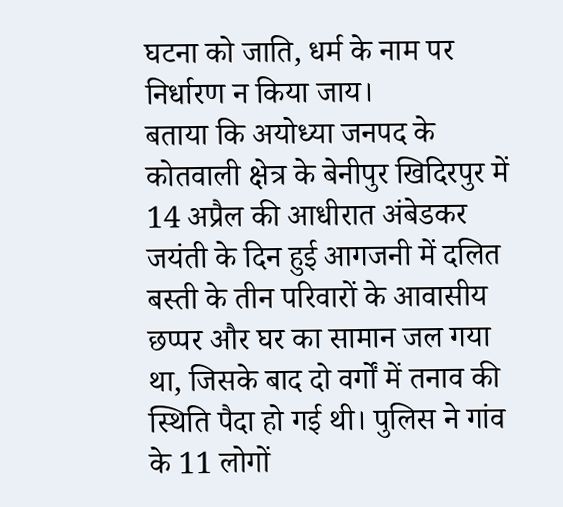घटना को जाति, धर्म के नाम पर निर्धारण न किया जाय।
बताया कि अयोध्या जनपद के कोतवाली क्षेत्र के बेनीपुर खिदिरपुर में 14 अप्रैल की आधीरात अंबेडकर जयंती के दिन हुई आगजनी में दलित बस्ती के तीन परिवारों के आवासीय छप्पर और घर का सामान जल गया था, जिसके बाद दो वर्गों में तनाव की स्थिति पैदा हो गई थी। पुलिस ने गांव के 11 लोगों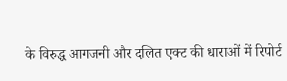के विरुद्ध आगजनी और दलित एक्ट की धाराओं में रिपोर्ट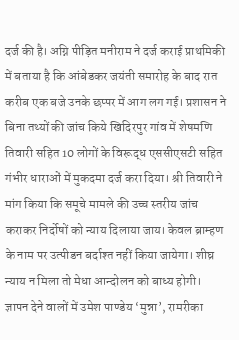दर्ज की है। अग्नि पीड़ित मनीराम ने दर्ज कराई प्राथमिकी में बताया है कि आंबेडकर जयंती समारोह के बाद रात करीब एक बजे उनके छप्पर में आग लग गई। प्रशासन ने बिना तथ्यों की जांच किये खिदिरपुर गांव में शेषमणि तिवारी सहित 10 लोगों के विरूद्ध एससीएसटी सहित गंभीर धाराओं में मुकदमा दर्ज करा दिया। श्री तिवारी ने मांग किया कि समूचे मामले की उच्च स्तरीय जांच कराकर निर्दोषों को न्याय दिलाया जाय। केवल ब्राम्हण के नाम पर उत्पीडन बर्दाश्त नहीं किया जायेगा। शीघ्र न्याय न मिला तो मेधा आन्दोलन को बाध्य होगी।
ज्ञापन देने वालों में उमेश पाण्डेय ‘मुन्ना’, रामरीका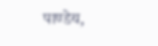पाण्डेय,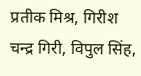प्रतीक मिश्र, गिरीश चन्द्र गिरी, विपुल सिंह,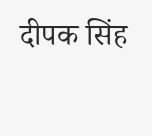दीपक सिंह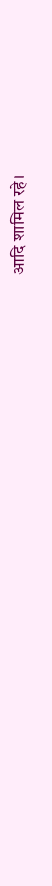आदि शामिल रहे।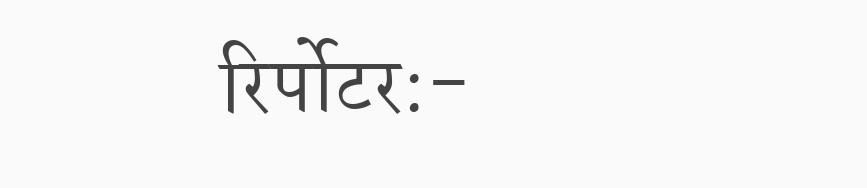रिर्पोटर:-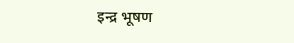इन्द्र भूषण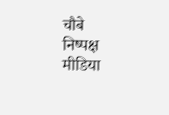चौबे
निष्पक्ष मीडिया